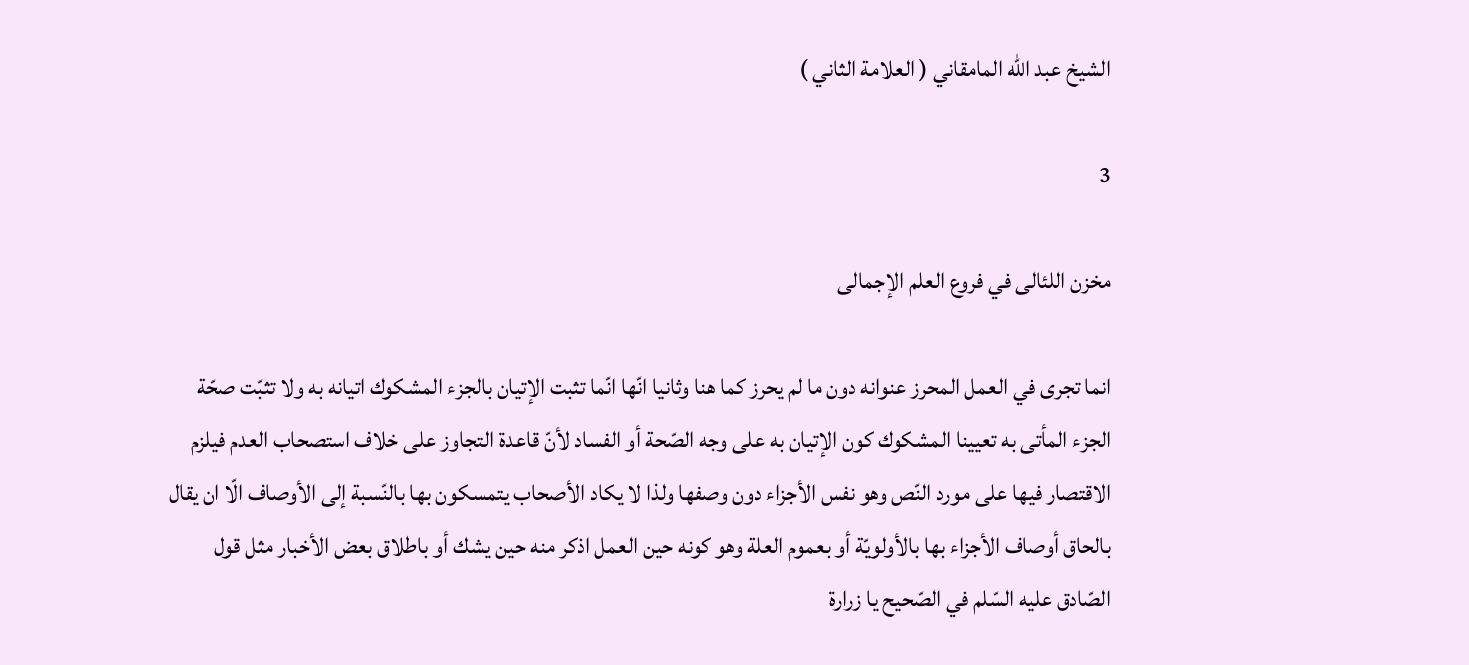الشيخ عبد الله المامقاني ( العلامة الثاني )

3

مخزن اللئالى في فروع العلم الإجمالى

انما تجرى في العمل المحرز عنوانه دون ما لم يحرز كما هنا وثانيا انّها انّما تثبت الإتيان بالجزء المشكوك اتيانه به ولا تثبّت صحّة الجزء المأتى به تعيينا المشكوك كون الإتيان به على وجه الصّحة أو الفساد لأنّ قاعدة التجاوز على خلاف استصحاب العدم فيلزم الاقتصار فيها على مورد النّص وهو نفس الأجزاء دون وصفها ولذا لا يكاد الأصحاب يتمسكون بها بالنّسبة إلى الأوصاف الّا ان يقال بالحاق أوصاف الأجزاء بها بالأولويّة أو بعموم العلة وهو كونه حين العمل اذكر منه حين يشك أو باطلاق بعض الأخبار مثل قول الصّادق عليه السّلم في الصّحيح يا زرارة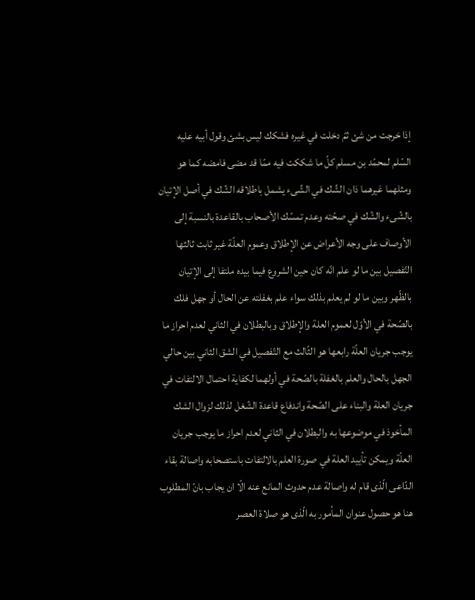إذا خرجت من شئ ثمّ دخلت في غيره فشكك ليس بشئ وقول أبيه عليه السّلم لمحمّد بن مسلم كلّ ما شككت فيه ممّا قد مضى فامضه كما هو ومثلهما غيرهما ذان الشّك في الشّىء يشمل باطلاقه الشّك في أصل الإتيان بالشّىء والشّك في صحّته وعدم تمسّك الأصحاب بالقاعدة بالنسبة إلى الأوصاف على وجه الأعراض عن الإطلاق وعموم العلّة غير ثابت ثالثها التّفصيل بين ما لو علم انّه كان حين الشروع فيما بيده ملتفا إلى الإتيان بالظّهر وبين ما لو لم يعلم بذلك سواء علم بغفلته عن الحال أو جهل فلك بالصّحة في الأوّل لعموم العلة والإطلاق وبالبطلان في الثاني لعدم احراز ما يوجب جريان العلّة رابعها هو الثّالث مع التّفصيل في الشق الثاني بين حالي الجهل بالحال والعلم بالغفلة بالصّحة في أولهما لكفاية احتمال الالتفات في جريان العلة والبناء على الصّحة واندفاع قاعدة الشّغل لذلك لزوال الشك المأخوذ في موضوعها به والبطلان في الثاني لعدم احراز ما يوجب جريان العلّة ويمكن تأييد العلة في صورة العلم بالالتفات باستصحابه واصالة بقاء الدّاعى الّذى قام له واصالة عدم حدوث المانع عنه الّا ان يجاب بانّ المطلوب هنا هو حصول عنوان المأمور به الّذى هو صلاة العصر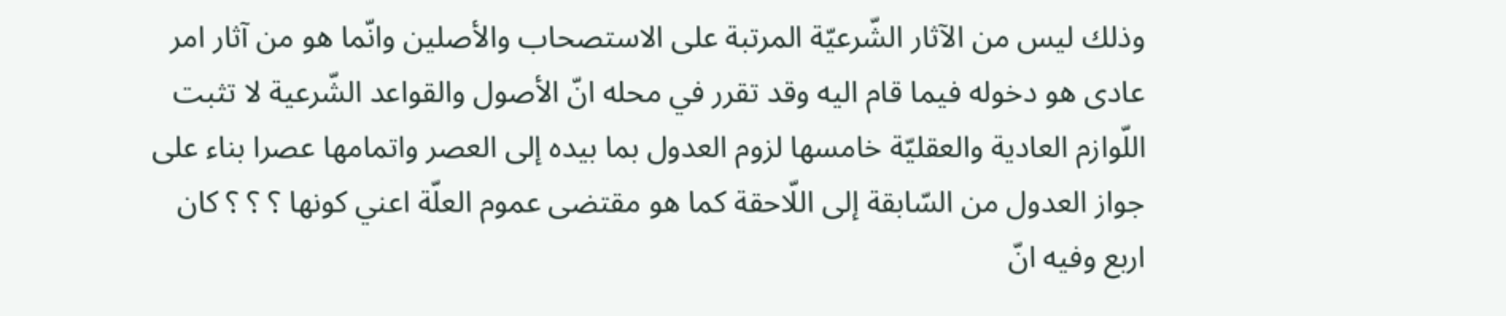وذلك ليس من الآثار الشّرعيّة المرتبة على الاستصحاب والأصلين وانّما هو من آثار امر عادى هو دخوله فيما قام اليه وقد تقرر في محله انّ الأصول والقواعد الشّرعية لا تثبت اللّوازم العادية والعقليّة خامسها لزوم العدول بما بيده إلى العصر واتمامها عصرا بناء على جواز العدول من السّابقة إلى اللّاحقة كما هو مقتضى عموم العلّة اعني كونها ؟ ؟ ؟ كان اربع وفيه انّ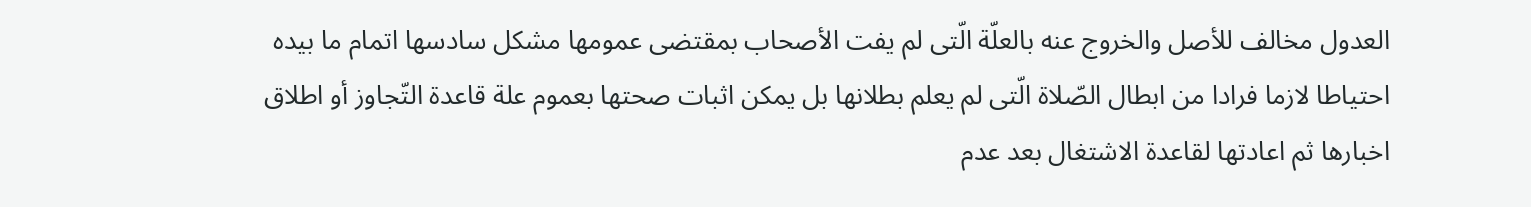العدول مخالف للأصل والخروج عنه بالعلّة الّتى لم يفت الأصحاب بمقتضى عمومها مشكل سادسها اتمام ما بيده احتياطا لازما فرادا من ابطال الصّلاة الّتى لم يعلم بطلانها بل يمكن اثبات صحتها بعموم علة قاعدة التّجاوز أو اطلاق اخبارها ثم اعادتها لقاعدة الاشتغال بعد عدم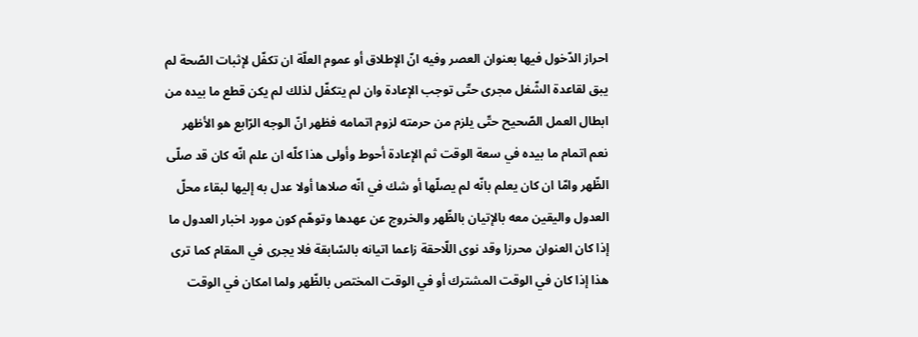احراز الدّخول فيها بعنوان العصر وفيه انّ الإطلاق أو عموم العلّة ان تكفّل لإثبات الصّحة لم يبق لقاعدة الشّغل مجرى حتّى توجب الإعادة وان لم يتكفّل لذلك لم يكن قطع ما بيده من ابطال العمل الصّحيح حتّى يلزم من حرمته لزوم اتمامه فظهر انّ الوجه الرّابع هو الأظهر نعم اتمام ما بيده في سعة الوقت ثم الإعادة أحوط وأولى هذا كلّه ان علم انّه كان قد صلّى الظّهر وامّا ان كان يعلم بانّه لم يصلّها أو شك في انّه صلاها أولا عدل به إليها لبقاء محلّ العدول واليقين معه بالإتيان بالظّهر والخروج عن عهدها وتوهّم كون مورد اخبار العدول ما إذا كان العنوان محرزا وقد نوى اللّاحقة زاعما اتيانه بالسّابقة فلا يجرى في المقام كما ترى هذا إذا كان في الوقت المشترك أو في الوقت المختص بالظّهر ولما امكان في الوقت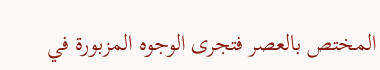المختص بالعصر فتجرى الوجوه المزبورة في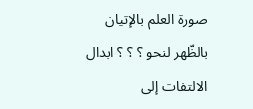صورة العلم بالإتيان بالظّهر لنحو ؟ ؟ ؟ ابدال الالتفات إلى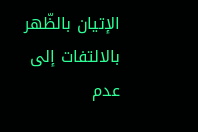الإتيان بالظّهر بالالتفات إلى عدم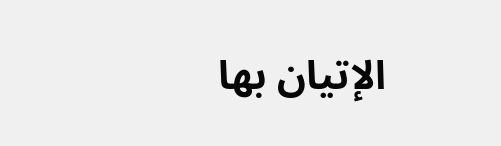الإتيان بها